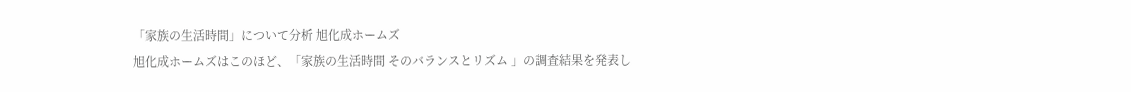「家族の生活時間」について分析 旭化成ホームズ
旭化成ホームズはこのほど、「家族の生活時間 そのバランスとリズム 」の調査結果を発表し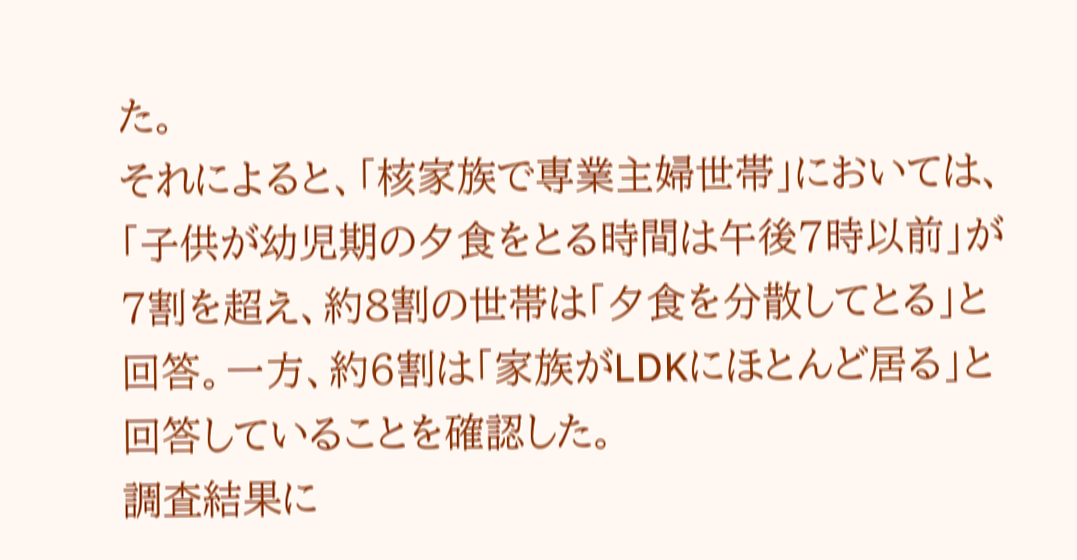た。
それによると、「核家族で専業主婦世帯」においては、「子供が幼児期の夕食をとる時間は午後7時以前」が7割を超え、約8割の世帯は「夕食を分散してとる」と回答。一方、約6割は「家族がLDKにほとんど居る」と回答していることを確認した。
調査結果に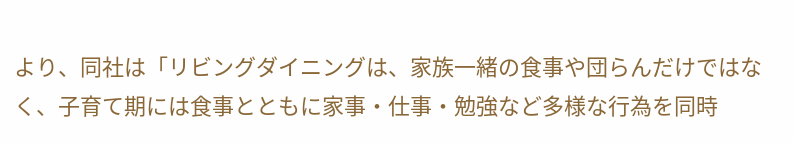より、同社は「リビングダイニングは、家族一緒の食事や団らんだけではなく、子育て期には食事とともに家事・仕事・勉強など多様な行為を同時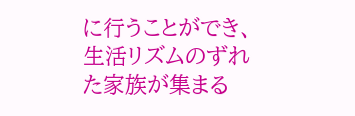に行うことができ、生活リズムのずれた家族が集まる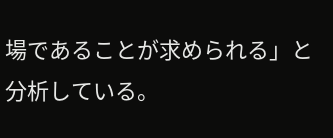場であることが求められる」と分析している。